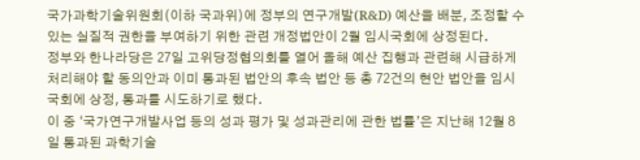국가과학기술위원회(이하 국과위)에 정부의 연구개발(R&D) 예산을 배분, 조정할 수 있는 실질적 권한을 부여하기 위한 관련 개정법안이 2월 임시국회에 상정된다.
정부와 한나라당은 27일 고위당정협의회를 열어 올해 예산 집행과 관련해 시급하게 처리해야 할 동의안과 이미 통과된 법안의 후속 법안 등 총 72건의 현안 법안을 임시국회에 상정, 통과를 시도하기로 했다.
이 중 ‘국가연구개발사업 등의 성과 평가 및 성과관리에 관한 법률’은 지난해 12월 8일 통과된 과학기술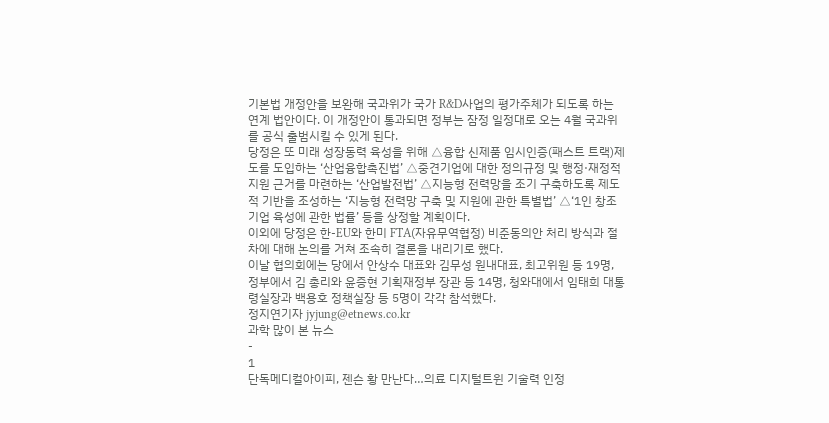기본법 개정안을 보완해 국과위가 국가 R&D사업의 평가주체가 되도록 하는 연계 법안이다. 이 개정안이 통과되면 정부는 잠정 일정대로 오는 4월 국과위를 공식 출범시킬 수 있게 된다.
당정은 또 미래 성장동력 육성을 위해 △융합 신제품 임시인증(패스트 트랙)제도를 도입하는 ‘산업융합촉진법’ △중견기업에 대한 정의규정 및 행정·재정적 지원 근거를 마련하는 ‘산업발전법’ △지능형 전력망을 조기 구축하도록 제도적 기반을 조성하는 ‘지능형 전력망 구축 및 지원에 관한 특별법’ △‘1인 창조기업 육성에 관한 법률’ 등을 상정할 계획이다.
이외에 당정은 한-EU와 한미 FTA(자유무역협정) 비준동의안 처리 방식과 절차에 대해 논의를 거쳐 조속히 결론을 내리기로 했다.
이날 협의회에는 당에서 안상수 대표와 김무성 원내대표, 최고위원 등 19명, 정부에서 김 총리와 윤증현 기획재정부 장관 등 14명, 청와대에서 임태희 대통령실장과 백용호 정책실장 등 5명이 각각 참석했다.
정지연기자 jyjung@etnews.co.kr
과학 많이 본 뉴스
-
1
단독메디컬아이피, 젠슨 황 만난다…의료 디지털트윈 기술력 인정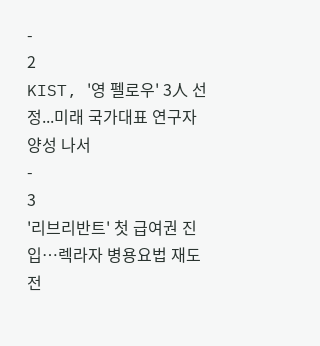-
2
KIST, '영 펠로우' 3人 선정...미래 국가대표 연구자 양성 나서
-
3
'리브리반트' 첫 급여권 진입…렉라자 병용요법 재도전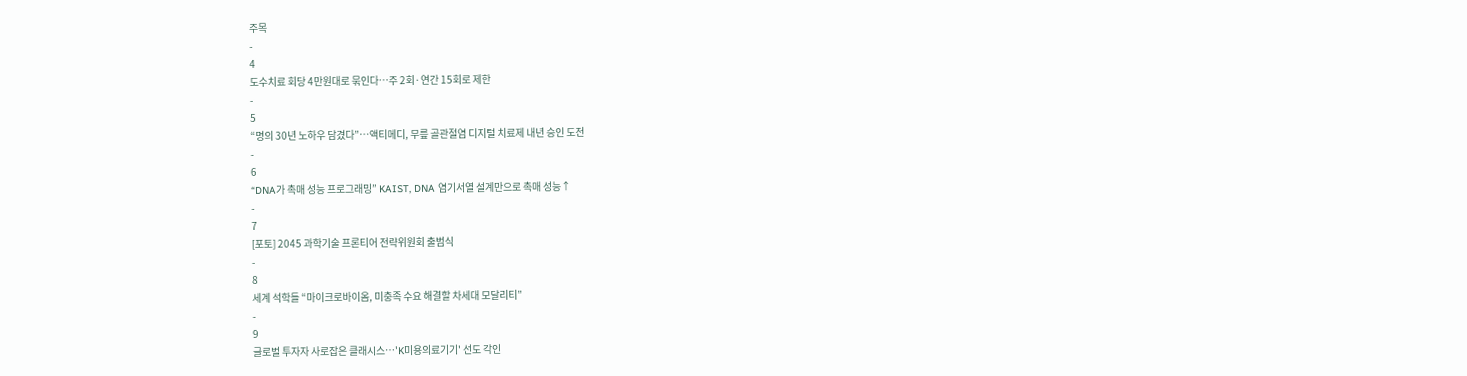주목
-
4
도수치료 회당 4만원대로 묶인다…주 2회·연간 15회로 제한
-
5
“명의 30년 노하우 담겼다”…액티메디, 무릎 골관절염 디지털 치료제 내년 승인 도전
-
6
“DNA가 촉매 성능 프로그래밍” KAIST, DNA 염기서열 설계만으로 촉매 성능↑
-
7
[포토] 2045 과학기술 프론티어 전략위원회 출범식
-
8
세계 석학들 “마이크로바이옴, 미충족 수요 해결할 차세대 모달리티”
-
9
글로벌 투자자 사로잡은 클래시스…'K미용의료기기' 선도 각인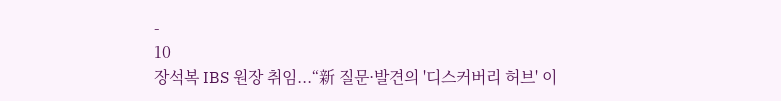-
10
장석복 IBS 원장 취임...“新 질문·발견의 '디스커버리 허브' 이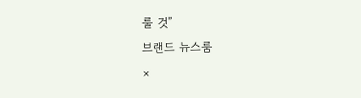룰 것”
브랜드 뉴스룸
×